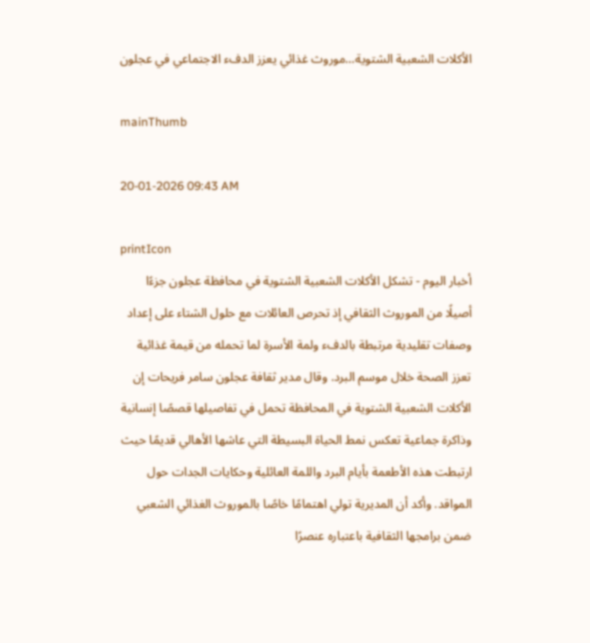الأكلات الشعبية الشتوية…موروث غذائي يعزز الدفء الاجتماعي في عجلون

mainThumb

20-01-2026 09:43 AM

printIcon
أخبار اليوم - تشكل الأكلات الشعبية الشتوية في محافظة عجلون جزءًا أصيلًا من الموروث الثقافي إذ تحرص العائلات مع حلول الشتاء على إعداد وصفات تقليدية مرتبطة بالدفء ولمة الأسرة لما تحمله من قيمة غذائية تعزز الصحة خلال موسم البرد. وقال مدير ثقافة عجلون سامر فريحات إن الأكلات الشعبية الشتوية في المحافظة تحمل في تفاصيلها قصصًا إنسانية وذاكرة جماعية تعكس نمط الحياة البسيطة التي عاشها الأهالي قديمًا حيث ارتبطت هذه الأطعمة بأيام البرد واللمة العائلية وحكايات الجدات حول المواقد. وأكد أن المديرية تولي اهتمامًا خاصًا بالموروث الغذائي الشعبي ضمن برامجها الثقافية باعتباره عنصرًا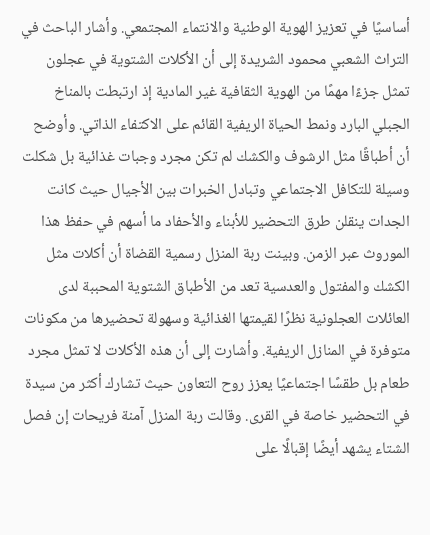أساسيًا في تعزيز الهوية الوطنية والانتماء المجتمعي. وأشار الباحث في التراث الشعبي محمود الشريدة إلى أن الأكلات الشتوية في عجلون تمثل جزءًا مهمًا من الهوية الثقافية غير المادية إذ ارتبطت بالمناخ الجبلي البارد ونمط الحياة الريفية القائم على الاكتفاء الذاتي. وأوضح أن أطباقًا مثل الرشوف والكشك لم تكن مجرد وجبات غذائية بل شكلت وسيلة للتكافل الاجتماعي وتبادل الخبرات بين الأجيال حيث كانت الجدات ينقلن طرق التحضير للأبناء والأحفاد ما أسهم في حفظ هذا الموروث عبر الزمن. وبينت ربة المنزل رسمية القضاة أن أكلات مثل الكشك والمفتول والعدسية تعد من الأطباق الشتوية المحببة لدى العائلات العجلونية نظرًا لقيمتها الغذائية وسهولة تحضيرها من مكونات متوفرة في المنازل الريفية. وأشارت إلى أن هذه الأكلات لا تمثل مجرد طعام بل طقسًا اجتماعيًا يعزز روح التعاون حيث تشارك أكثر من سيدة في التحضير خاصة في القرى. وقالت ربة المنزل آمنة فريحات إن فصل الشتاء يشهد أيضًا إقبالًا على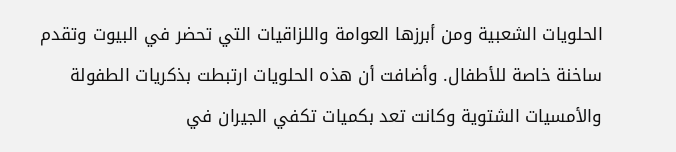الحلويات الشعبية ومن أبرزها العوامة واللزاقيات التي تحضر في البيوت وتقدم ساخنة خاصة للأطفال. وأضافت أن هذه الحلويات ارتبطت بذكريات الطفولة والأمسيات الشتوية وكانت تعد بكميات تكفي الجيران في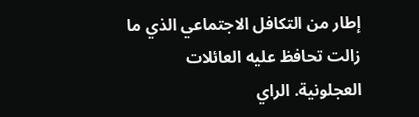إطار من التكافل الاجتماعي الذي ما زالت تحافظ عليه العائلات العجلونية. الراي